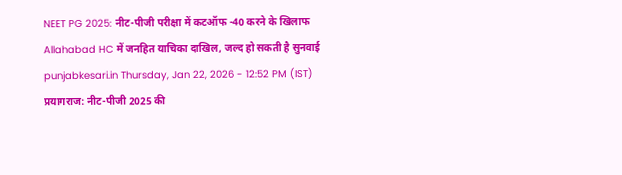NEET PG 2025: नीट-पीजी परीक्षा में कटऑफ -40 करने के खिलाफ Allahabad HC में जनहित याचिका दाखिल, जल्द हो सकती है सुनवाई
punjabkesari.in Thursday, Jan 22, 2026 - 12:52 PM (IST)
प्रयागराज: नीट-पीजी 2025 की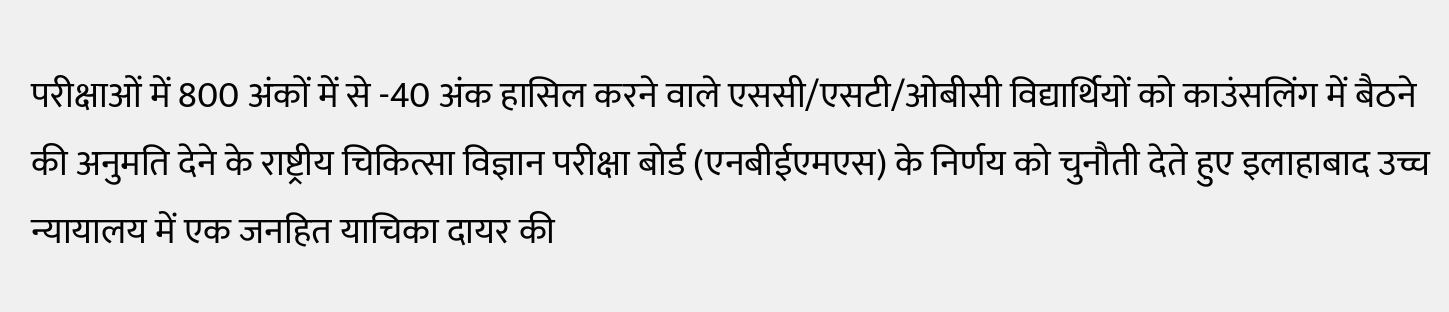परीक्षाओं में 800 अंकों में से -40 अंक हासिल करने वाले एससी/एसटी/ओबीसी विद्यार्थियों को काउंसलिंग में बैठने की अनुमति देने के राष्ट्रीय चिकित्सा विज्ञान परीक्षा बोर्ड (एनबीईएमएस) के निर्णय को चुनौती देते हुए इलाहाबाद उच्च न्यायालय में एक जनहित याचिका दायर की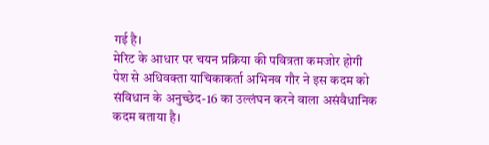गई है।
मेरिट के आधार पर चयन प्रक्रिया की पवित्रता कमजोर होगी
पेश से अधिवक्ता याचिकाकर्ता अभिनव गौर ने इस कदम को संविधान के अनुच्छेद-16 का उल्लंघन करने वाला असंवैधानिक कदम बताया है।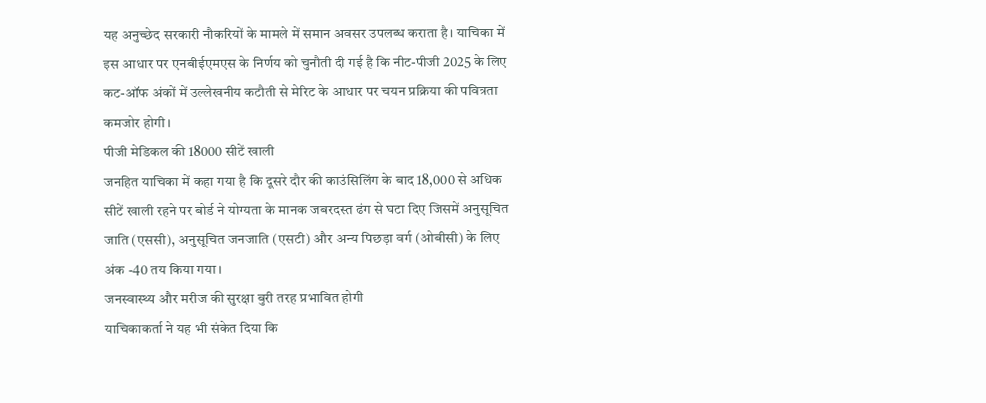यह अनुच्छेद सरकारी नौकरियों के मामले में समान अवसर उपलब्ध कराता है। याचिका में इस आधार पर एनबीईएमएस के निर्णय को चुनौती दी गई है कि नीट-पीजी 2025 के लिए कट-ऑफ अंकों में उल्लेखनीय कटौती से मेरिट के आधार पर चयन प्रक्रिया की पवित्रता कमजोर होगी।
पीजी मेडिकल की 18000 सीटें खाली
जनहित याचिका में कहा गया है कि दूसरे दौर की काउंसिलिंग के बाद 18,000 से अधिक सीटें खाली रहने पर बोर्ड ने योग्यता के मानक जबरदस्त ढंग से घटा दिए जिसमें अनुसूचित जाति (एससी), अनुसूचित जनजाति (एसटी) और अन्य पिछड़ा वर्ग (ओबीसी) के लिए अंक -40 तय किया गया।
जनस्वास्थ्य और मरीज की सुरक्षा बुरी तरह प्रभावित होगी
याचिकाकर्ता ने यह भी संकेत दिया कि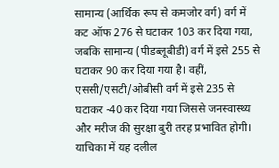सामान्य (आर्थिक रूप से कमजोर वर्ग) वर्ग में कट ऑफ 276 से घटाकर 103 कर दिया गया, जबकि सामान्य (पीडब्लूबीडी) वर्ग में इसे 255 से घटाकर 90 कर दिया गया है। वहीं, एससी/एसटी/ओबीसी वर्ग में इसे 235 से घटाकर -40 कर दिया गया जिससे जनस्वास्थ्य और मरीज की सुरक्षा बुरी तरह प्रभावित होगी। याचिका में यह दलील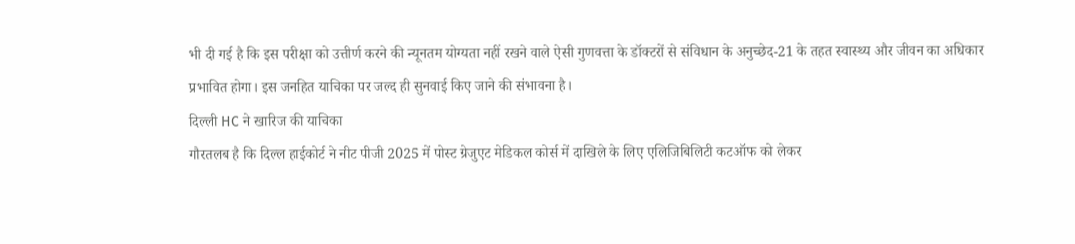भी दी गई है कि इस परीक्षा को उत्तीर्ण करने की न्यूनतम योग्यता नहीं रखने वाले ऐसी गुणवत्ता के डॉक्टरों से संविधान के अनुच्छेद-21 के तहत स्वास्थ्य और जीवन का अधिकार प्रभावित होगा। इस जनहित याचिका पर जल्द ही सुनवाई किए जाने की संभावना है।
दिल्ली HC ने खारिज की याचिका
गौरतलब है कि दिल्ल हाईकोर्ट ने नीट पीजी 2025 में पोस्ट ग्रेजुएट मेडिकल कोर्स में दाखिले के लिए एलिजिबिलिटी कटऑफ को लेकर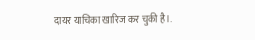दायर याचिका खारिज कर चुकी है।.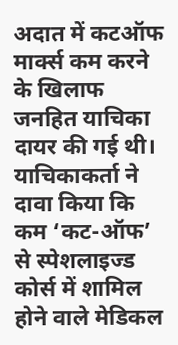अदात में कटऑफ मार्क्स कम करने के खिलाफ जनहित याचिका दायर की गई थी। याचिकाकर्ता ने दावा किया कि कम ‘कट-ऑफ’ से स्पेशलाइज्ड कोर्स में शामिल होने वाले मेडिकल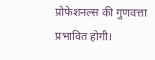प्रोफेशनल्स की गुणवत्ता प्रभावित होगी।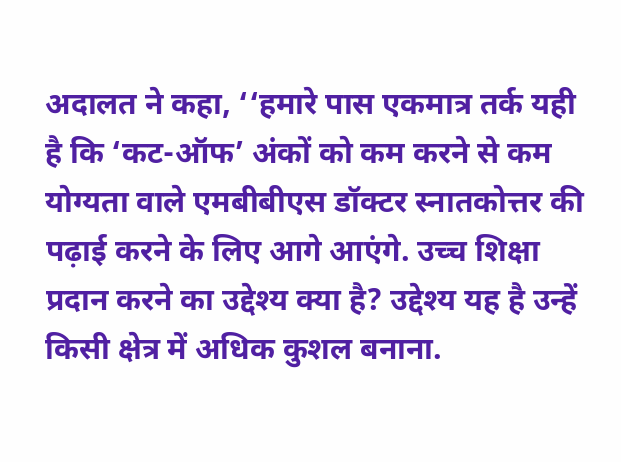अदालत ने कहा, ‘‘हमारे पास एकमात्र तर्क यही है कि ‘कट-ऑफ’ अंकों को कम करने से कम योग्यता वाले एमबीबीएस डॉक्टर स्नातकोत्तर की पढ़ाई करने के लिए आगे आएंगे. उच्च शिक्षा प्रदान करने का उद्देश्य क्या है? उद्देश्य यह है उन्हें किसी क्षेत्र में अधिक कुशल बनाना.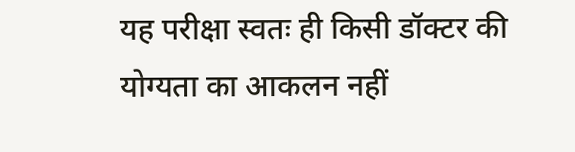यह परीक्षा स्वतः ही किसी डॉक्टर की योग्यता का आकलन नहीं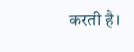करती है।